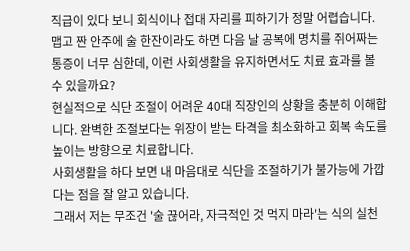직급이 있다 보니 회식이나 접대 자리를 피하기가 정말 어렵습니다. 맵고 짠 안주에 술 한잔이라도 하면 다음 날 공복에 명치를 쥐어짜는 통증이 너무 심한데, 이런 사회생활을 유지하면서도 치료 효과를 볼 수 있을까요?
현실적으로 식단 조절이 어려운 40대 직장인의 상황을 충분히 이해합니다. 완벽한 조절보다는 위장이 받는 타격을 최소화하고 회복 속도를 높이는 방향으로 치료합니다.
사회생활을 하다 보면 내 마음대로 식단을 조절하기가 불가능에 가깝다는 점을 잘 알고 있습니다.
그래서 저는 무조건 '술 끊어라, 자극적인 것 먹지 마라'는 식의 실천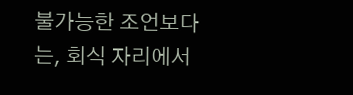불가능한 조언보다는, 회식 자리에서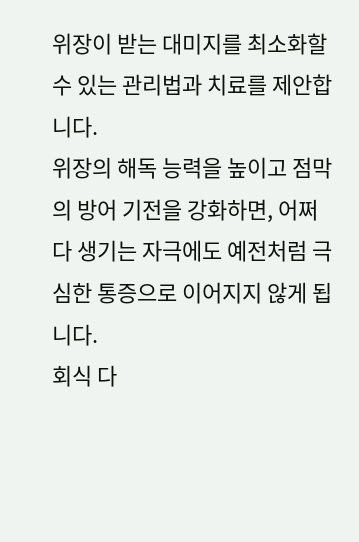위장이 받는 대미지를 최소화할 수 있는 관리법과 치료를 제안합니다.
위장의 해독 능력을 높이고 점막의 방어 기전을 강화하면, 어쩌다 생기는 자극에도 예전처럼 극심한 통증으로 이어지지 않게 됩니다.
회식 다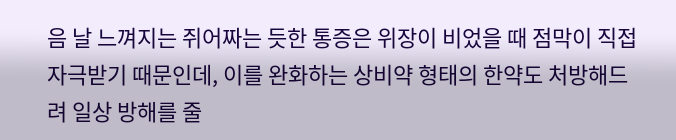음 날 느껴지는 쥐어짜는 듯한 통증은 위장이 비었을 때 점막이 직접 자극받기 때문인데, 이를 완화하는 상비약 형태의 한약도 처방해드려 일상 방해를 줄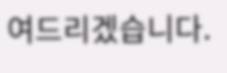여드리겠습니다.